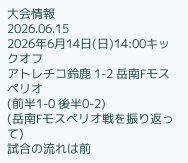大会情報
2026.06.15
2026年6月14日(日)14:00キックオフ
アトレチコ鈴鹿 1-2 岳南Fモスペリオ
(前半1-0 後半0-2)
(岳南Fモスペリオ戦を振り返って)
試合の流れは前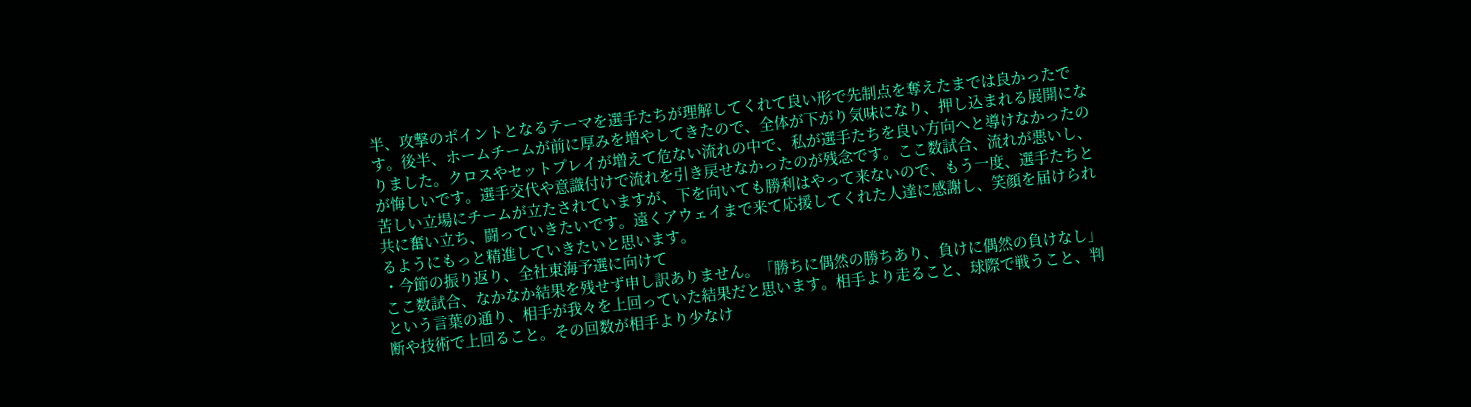半、攻撃のポイントとなるテーマを選手たちが理解してくれて良い形で先制点を奪えたまでは良かったです。後半、ホームチームが前に厚みを増やしてきたので、全体が下がり気味になり、押し込まれる展開になりました。クロスやセットプレイが増えて危ない流れの中で、私が選手たちを良い方向へと導けなかったのが悔しいです。選手交代や意識付けで流れを引き戻せなかったのが残念です。ここ数試合、流れが悪いし、苦しい立場にチームが立たされていますが、下を向いても勝利はやって来ないので、もう一度、選手たちと共に奮い立ち、闘っていきたいです。遠くアウェイまで来て応援してくれた人達に感謝し、笑顔を届けられるようにもっと精進していきたいと思います。
・今節の振り返り、全社東海予選に向けて
ここ数試合、なかなか結果を残せず申し訳ありません。「勝ちに偶然の勝ちあり、負けに偶然の負けなし」という言葉の通り、相手が我々を上回っていた結果だと思います。相手より走ること、球際で戦うこと、判断や技術で上回ること。その回数が相手より少なけ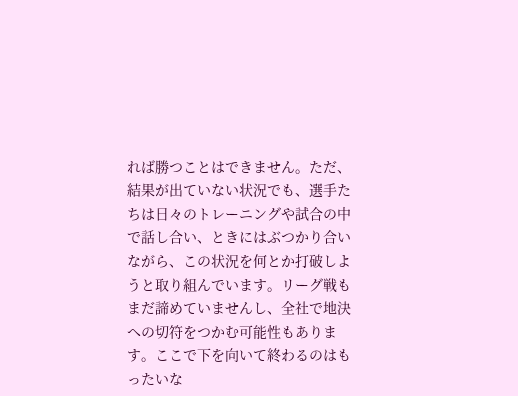れば勝つことはできません。ただ、結果が出ていない状況でも、選手たちは日々のトレーニングや試合の中で話し合い、ときにはぶつかり合いながら、この状況を何とか打破しようと取り組んでいます。リーグ戦もまだ諦めていませんし、全社で地決への切符をつかむ可能性もあります。ここで下を向いて終わるのはもったいな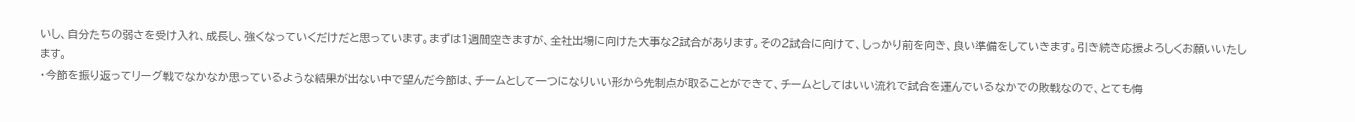いし、自分たちの弱さを受け入れ、成長し、強くなっていくだけだと思っています。まずは1週間空きますが、全社出場に向けた大事な2試合があります。その2試合に向けて、しっかり前を向き、良い準備をしていきます。引き続き応援よろしくお願いいたします。
・今節を振り返ってリーグ戦でなかなか思っているような結果が出ない中で望んだ今節は、チームとして一つになりいい形から先制点が取ることができて、チームとしてはいい流れで試合を運んでいるなかでの敗戦なので、とても悔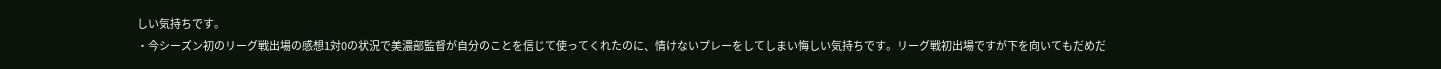しい気持ちです。
・今シーズン初のリーグ戦出場の感想1対0の状況で美濃部監督が自分のことを信じて使ってくれたのに、情けないプレーをしてしまい悔しい気持ちです。リーグ戦初出場ですが下を向いてもだめだ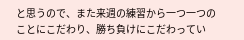と思うので、また来週の練習から一つ一つのことにこだわり、勝ち負けにこだわってい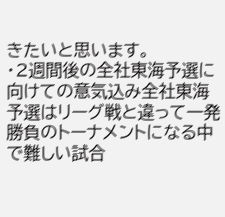きたいと思います。
・2週間後の全社東海予選に向けての意気込み全社東海予選はリーグ戦と違って一発勝負のトーナメントになる中で難しい試合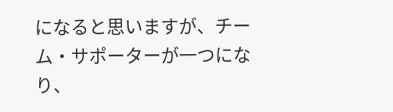になると思いますが、チーム・サポーターが一つになり、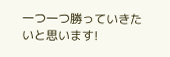一つ一つ勝っていきたいと思います!